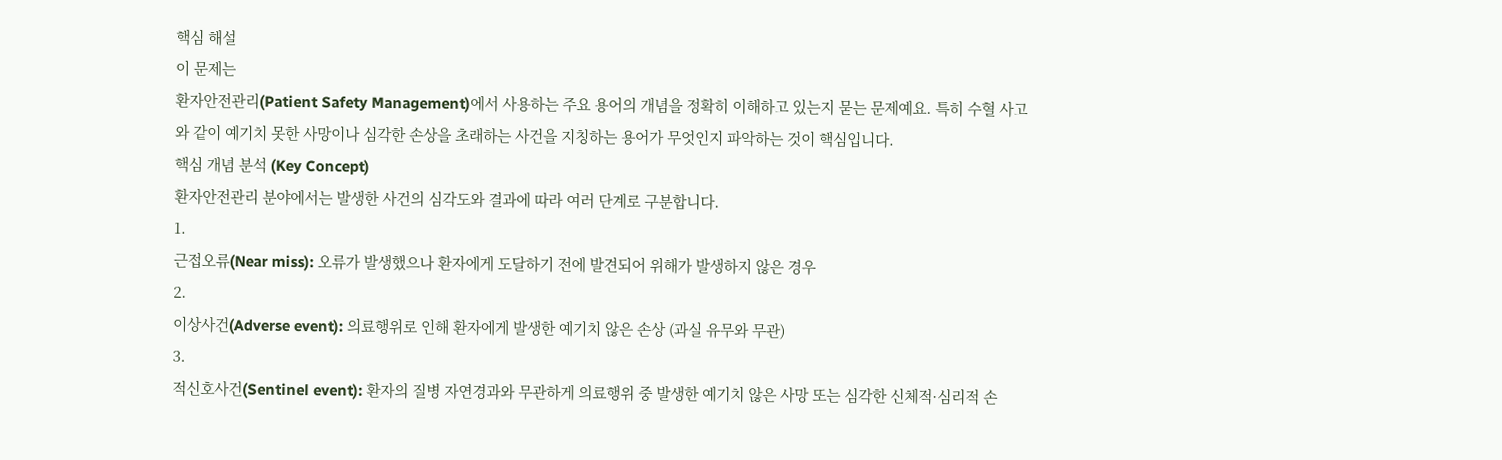핵심 해설
이 문제는
환자안전관리(Patient Safety Management)에서 사용하는 주요 용어의 개념을 정확히 이해하고 있는지 묻는 문제예요. 특히 수혈 사고와 같이 예기치 못한 사망이나 심각한 손상을 초래하는 사건을 지칭하는 용어가 무엇인지 파악하는 것이 핵심입니다.
핵심 개념 분석 (Key Concept)
환자안전관리 분야에서는 발생한 사건의 심각도와 결과에 따라 여러 단계로 구분합니다.
1.
근접오류(Near miss): 오류가 발생했으나 환자에게 도달하기 전에 발견되어 위해가 발생하지 않은 경우
2.
이상사건(Adverse event): 의료행위로 인해 환자에게 발생한 예기치 않은 손상 (과실 유무와 무관)
3.
적신호사건(Sentinel event): 환자의 질병 자연경과와 무관하게 의료행위 중 발생한 예기치 않은 사망 또는 심각한 신체적·심리적 손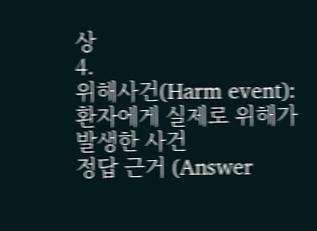상
4.
위해사건(Harm event): 환자에게 실제로 위해가 발생한 사건
정답 근거 (Answer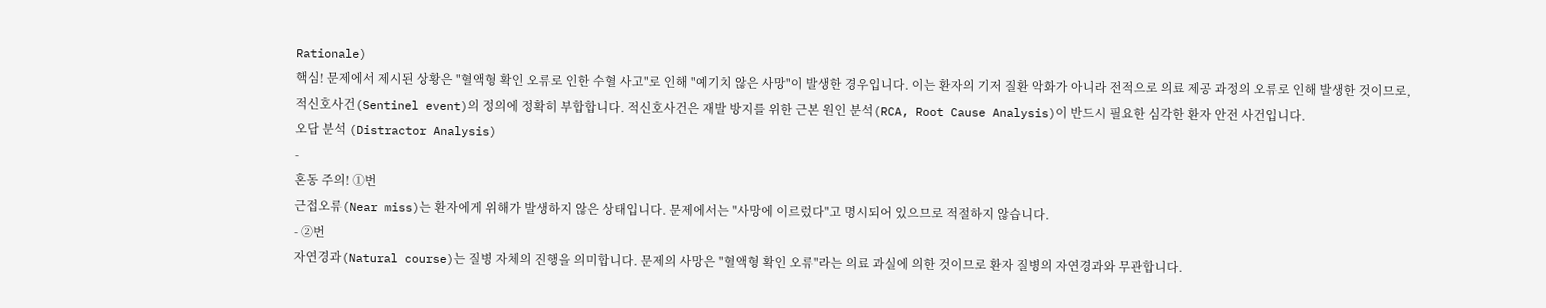Rationale)
핵심! 문제에서 제시된 상황은 "혈액형 확인 오류로 인한 수혈 사고"로 인해 "예기치 않은 사망"이 발생한 경우입니다. 이는 환자의 기저 질환 악화가 아니라 전적으로 의료 제공 과정의 오류로 인해 발생한 것이므로,
적신호사건(Sentinel event)의 정의에 정확히 부합합니다. 적신호사건은 재발 방지를 위한 근본 원인 분석(RCA, Root Cause Analysis)이 반드시 필요한 심각한 환자 안전 사건입니다.
오답 분석 (Distractor Analysis)
-
혼동 주의! ①번
근접오류(Near miss)는 환자에게 위해가 발생하지 않은 상태입니다. 문제에서는 "사망에 이르렀다"고 명시되어 있으므로 적절하지 않습니다.
- ②번
자연경과(Natural course)는 질병 자체의 진행을 의미합니다. 문제의 사망은 "혈액형 확인 오류"라는 의료 과실에 의한 것이므로 환자 질병의 자연경과와 무관합니다.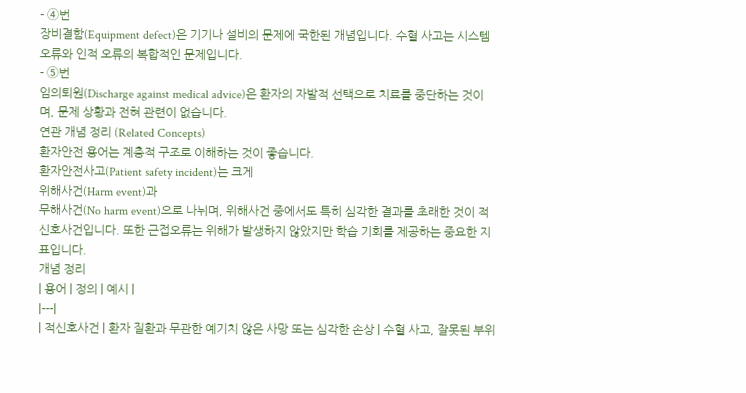- ④번
장비결함(Equipment defect)은 기기나 설비의 문제에 국한된 개념입니다. 수혈 사고는 시스템 오류와 인적 오류의 복합적인 문제입니다.
- ⑤번
임의퇴원(Discharge against medical advice)은 환자의 자발적 선택으로 치료를 중단하는 것이며, 문제 상황과 전혀 관련이 없습니다.
연관 개념 정리 (Related Concepts)
환자안전 용어는 계층적 구조로 이해하는 것이 좋습니다.
환자안전사고(Patient safety incident)는 크게
위해사건(Harm event)과
무해사건(No harm event)으로 나뉘며, 위해사건 중에서도 특히 심각한 결과를 초래한 것이 적신호사건입니다. 또한 근접오류는 위해가 발생하지 않았지만 학습 기회를 제공하는 중요한 지표입니다.
개념 정리
| 용어 | 정의 | 예시 |
|---|
| 적신호사건 | 환자 질환과 무관한 예기치 않은 사망 또는 심각한 손상 | 수혈 사고, 잘못된 부위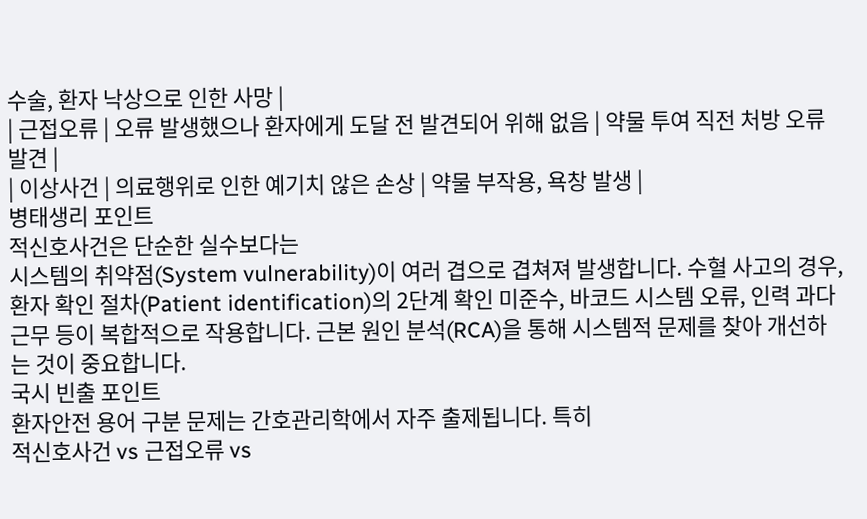수술, 환자 낙상으로 인한 사망 |
| 근접오류 | 오류 발생했으나 환자에게 도달 전 발견되어 위해 없음 | 약물 투여 직전 처방 오류 발견 |
| 이상사건 | 의료행위로 인한 예기치 않은 손상 | 약물 부작용, 욕창 발생 |
병태생리 포인트
적신호사건은 단순한 실수보다는
시스템의 취약점(System vulnerability)이 여러 겹으로 겹쳐져 발생합니다. 수혈 사고의 경우, 환자 확인 절차(Patient identification)의 2단계 확인 미준수, 바코드 시스템 오류, 인력 과다 근무 등이 복합적으로 작용합니다. 근본 원인 분석(RCA)을 통해 시스템적 문제를 찾아 개선하는 것이 중요합니다.
국시 빈출 포인트
환자안전 용어 구분 문제는 간호관리학에서 자주 출제됩니다. 특히
적신호사건 vs 근접오류 vs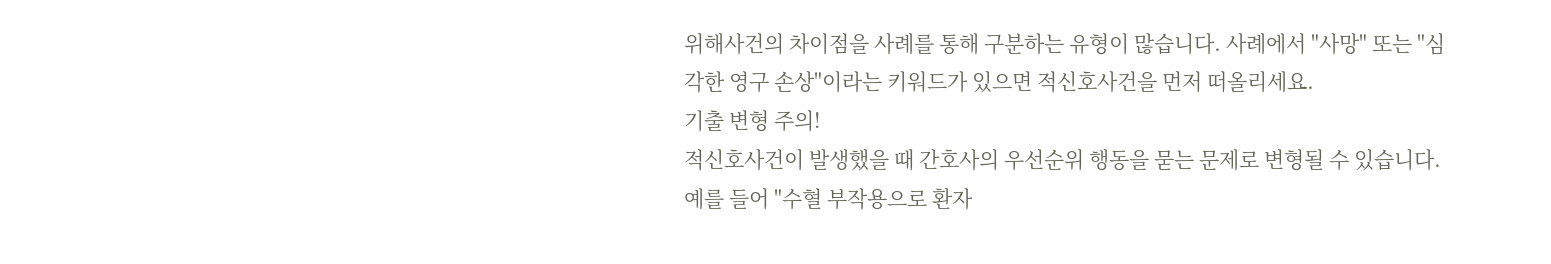위해사건의 차이점을 사례를 통해 구분하는 유형이 많습니다. 사례에서 "사망" 또는 "심각한 영구 손상"이라는 키워드가 있으면 적신호사건을 먼저 떠올리세요.
기출 변형 주의!
적신호사건이 발생했을 때 간호사의 우선순위 행동을 묻는 문제로 변형될 수 있습니다. 예를 들어 "수혈 부작용으로 환자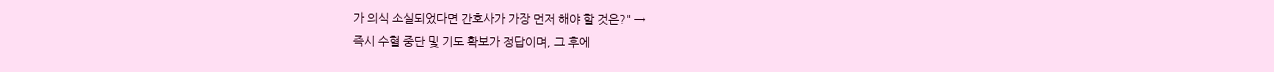가 의식 소실되었다면 간호사가 가장 먼저 해야 할 것은?" →
즉시 수혈 중단 및 기도 확보가 정답이며, 그 후에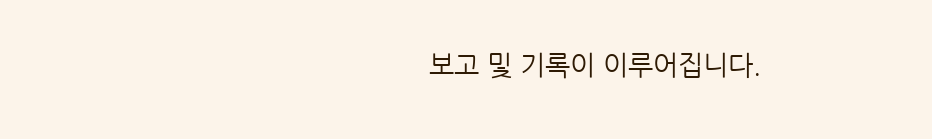보고 및 기록이 이루어집니다.